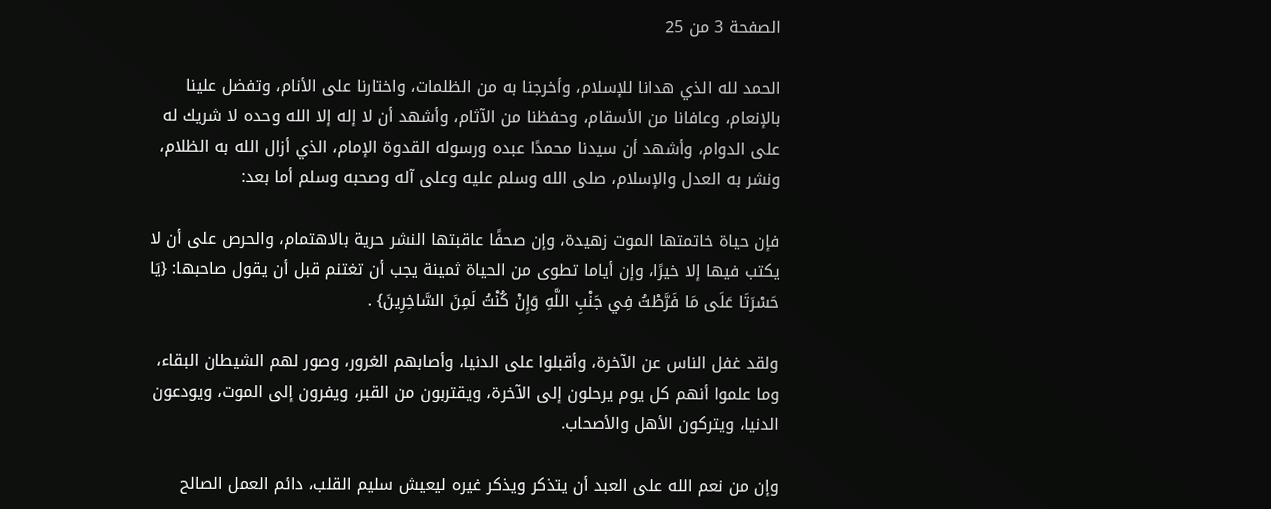الصفحة 3 من 25

الحمد لله الذي هدانا للإسلام، وأخرجنا به من الظلمات، واختارنا على الأنام، وتفضل علينا بالإنعام، وعافانا من الأسقام، وحفظنا من الآثام، وأشهد أن لا إله إلا الله وحده لا شريك له على الدوام، وأشهد أن سيدنا محمدًا عبده ورسوله القدوة الإمام، الذي أزال الله به الظلام، ونشر به العدل والإسلام، صلى الله وسلم عليه وعلى آله وصحبه وسلم أما بعد:

فإن حياة خاتمتها الموت زهيدة، وإن صحفًا عاقبتها النشر حرية بالاهتمام، والحرص على أن لا يكتب فيها إلا خيرًا، وإن أياما تطوى من الحياة ثمينة يجب أن تغتنم قبل أن يقول صاحبها: {يَا حَسْرَتَا عَلَى مَا فَرَّطْتُ فِي جَنْبِ اللَّهِ وَإِنْ كُنْتُ لَمِنَ السَّاخِرِينَ} .

ولقد غفل الناس عن الآخرة، وأقبلوا على الدنيا، وأصابهم الغرور، وصور لهم الشيطان البقاء، وما علموا أنهم كل يوم يرحلون إلى الآخرة، ويقتربون من القبر، ويفرون إلى الموت، ويودعون الدنيا، ويتركون الأهل والأصحاب.

وإن من نعم الله على العبد أن يتذكر ويذكر غيره ليعيش سليم القلب، دائم العمل الصالح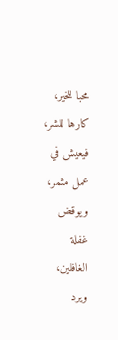محبا للخير، كارها للشر، فيعيش في عمل مثمر، ويوقض غفلة الغافلين، ويرد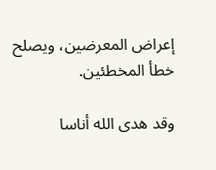إعراض المعرضين، ويصلح خطأ المخطئين.

وقد هدى الله أناسا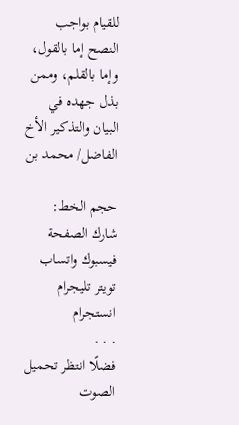للقيام بواجب النصح إما بالقول، وإما بالقلم، وممن بذل جهده في البيان والتذكير الأخ الفاضل/ محمد بن

حجم الخط:
شارك الصفحة
فيسبوك واتساب تويتر تليجرام انستجرام
. . .
فضلًا انتظر تحميل الصوت